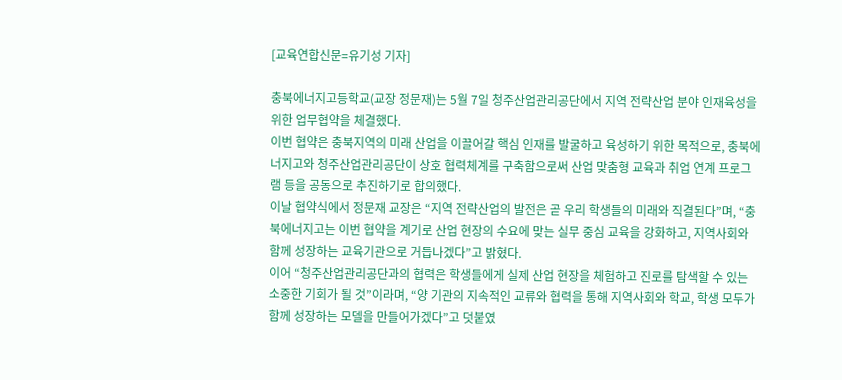[교육연합신문=유기성 기자]

충북에너지고등학교(교장 정문재)는 5월 7일 청주산업관리공단에서 지역 전략산업 분야 인재육성을 위한 업무협약을 체결했다.
이번 협약은 충북지역의 미래 산업을 이끌어갈 핵심 인재를 발굴하고 육성하기 위한 목적으로, 충북에너지고와 청주산업관리공단이 상호 협력체계를 구축함으로써 산업 맞춤형 교육과 취업 연계 프로그램 등을 공동으로 추진하기로 합의했다.
이날 협약식에서 정문재 교장은 “지역 전략산업의 발전은 곧 우리 학생들의 미래와 직결된다”며, “충북에너지고는 이번 협약을 계기로 산업 현장의 수요에 맞는 실무 중심 교육을 강화하고, 지역사회와 함께 성장하는 교육기관으로 거듭나겠다”고 밝혔다.
이어 “청주산업관리공단과의 협력은 학생들에게 실제 산업 현장을 체험하고 진로를 탐색할 수 있는 소중한 기회가 될 것”이라며, “양 기관의 지속적인 교류와 협력을 통해 지역사회와 학교, 학생 모두가 함께 성장하는 모델을 만들어가겠다”고 덧붙였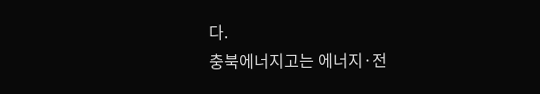다.
충북에너지고는 에너지·전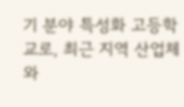기 분야 특성화 고등학교로, 최근 지역 산업체와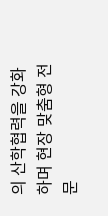의 산학협력을 강화하며 현장 맞춤형 전문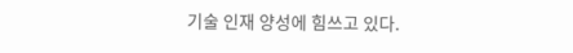기술 인재 양성에 힘쓰고 있다.